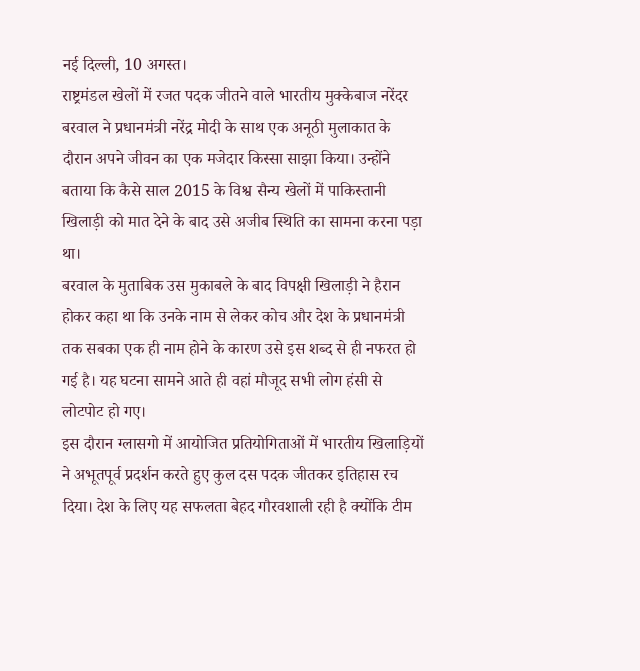नई दिल्ली, 10 अगस्त।
राष्ट्रमंडल खेलों में रजत पदक जीतने वाले भारतीय मुक्केबाज नरेंदर बरवाल ने प्रधानमंत्री नरेंद्र मोदी के साथ एक अनूठी मुलाकात के दौरान अपने जीवन का एक मजेदार किस्सा साझा किया। उन्होंने बताया कि कैसे साल 2015 के विश्व सैन्य खेलों में पाकिस्तानी खिलाड़ी को मात देने के बाद उसे अजीब स्थिति का सामना करना पड़ा था।
बरवाल के मुताबिक उस मुकाबले के बाद विपक्षी खिलाड़ी ने हैरान होकर कहा था कि उनके नाम से लेकर कोच और देश के प्रधानमंत्री तक सबका एक ही नाम होने के कारण उसे इस शब्द से ही नफरत हो गई है। यह घटना सामने आते ही वहां मौजूद सभी लोग हंसी से लोटपोट हो गए।
इस दौरान ग्लासगो में आयोजित प्रतियोगिताओं में भारतीय खिलाड़ियों ने अभूतपूर्व प्रदर्शन करते हुए कुल दस पदक जीतकर इतिहास रच दिया। देश के लिए यह सफलता बेहद गौरवशाली रही है क्योंकि टीम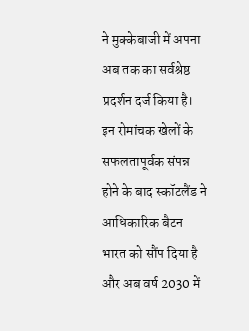ने मुक्केबाजी में अपना अब तक का सर्वश्रेष्ठ प्रदर्शन दर्ज किया है।
इन रोमांचक खेलों के सफलतापूर्वक संपन्न होने के बाद स्कॉटलैंड ने आधिकारिक बैटन भारत को सौंप दिया है और अब वर्ष 2030 में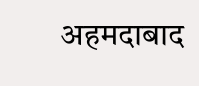अहमदाबाद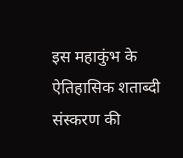इस महाकुंभ के ऐतिहासिक शताब्दी संस्करण की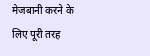मेजबानी करने के लिए पूरी तरह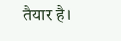तैयार है।